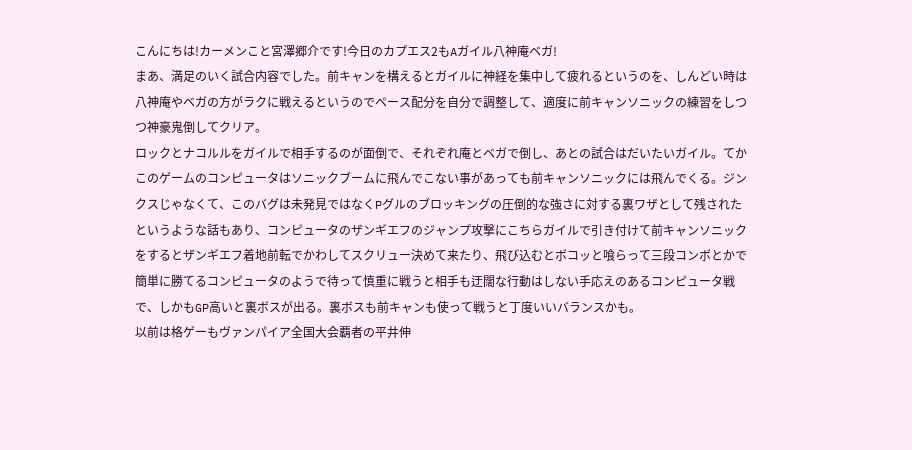こんにちは!カーメンこと宮澤郷介です!今日のカプエス2もAガイル八神庵ベガ!
まあ、満足のいく試合内容でした。前キャンを構えるとガイルに神経を集中して疲れるというのを、しんどい時は八神庵やベガの方がラクに戦えるというのでペース配分を自分で調整して、適度に前キャンソニックの練習をしつつ神豪鬼倒してクリア。
ロックとナコルルをガイルで相手するのが面倒で、それぞれ庵とベガで倒し、あとの試合はだいたいガイル。てかこのゲームのコンピュータはソニックブームに飛んでこない事があっても前キャンソニックには飛んでくる。ジンクスじゃなくて、このバグは未発見ではなくPグルのブロッキングの圧倒的な強さに対する裏ワザとして残されたというような話もあり、コンピュータのザンギエフのジャンプ攻撃にこちらガイルで引き付けて前キャンソニックをするとザンギエフ着地前転でかわしてスクリュー決めて来たり、飛び込むとボコッと喰らって三段コンボとかで簡単に勝てるコンピュータのようで待って慎重に戦うと相手も迂闊な行動はしない手応えのあるコンピュータ戦で、しかもGP高いと裏ボスが出る。裏ボスも前キャンも使って戦うと丁度いいバランスかも。
以前は格ゲーもヴァンパイア全国大会覇者の平井伸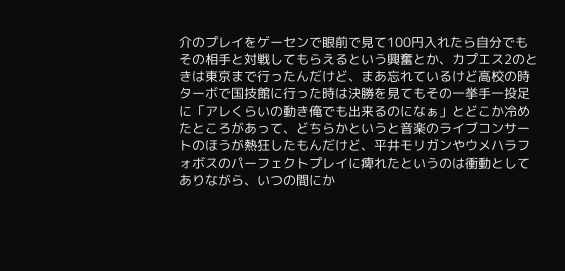介のプレイをゲーセンで眼前で見て100円入れたら自分でもその相手と対戦してもらえるという興奮とか、カプエス2のときは東京まで行ったんだけど、まあ忘れているけど高校の時ターボで国技館に行った時は決勝を見てもその一挙手一投足に「アレくらいの動き俺でも出来るのになぁ」とどこか冷めたところがあって、どちらかというと音楽のライブコンサートのほうが熱狂したもんだけど、平井モリガンやウメハラフォボスのパーフェクトプレイに痺れたというのは衝動としてありながら、いつの間にか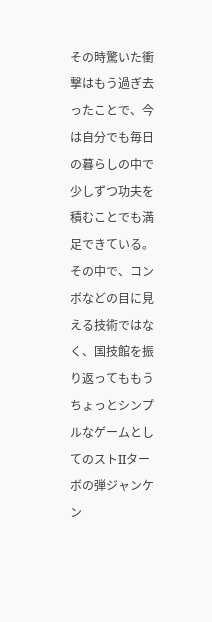その時驚いた衝撃はもう過ぎ去ったことで、今は自分でも毎日の暮らしの中で少しずつ功夫を積むことでも満足できている。
その中で、コンボなどの目に見える技術ではなく、国技館を振り返ってももうちょっとシンプルなゲームとしてのストIIターボの弾ジャンケン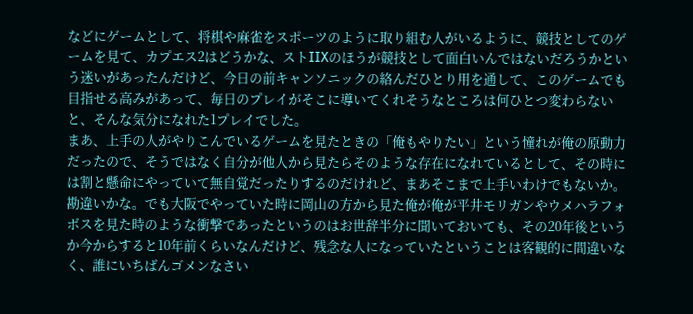などにゲームとして、将棋や麻雀をスポーツのように取り組む人がいるように、競技としてのゲームを見て、カプエス2はどうかな、ストIIXのほうが競技として面白いんではないだろうかという迷いがあったんだけど、今日の前キャンソニックの絡んだひとり用を通して、このゲームでも目指せる高みがあって、毎日のプレイがそこに導いてくれそうなところは何ひとつ変わらないと、そんな気分になれた1プレイでした。
まあ、上手の人がやりこんでいるゲームを見たときの「俺もやりたい」という憧れが俺の原動力だったので、そうではなく自分が他人から見たらそのような存在になれているとして、その時には割と懸命にやっていて無自覚だったりするのだけれど、まあそこまで上手いわけでもないか。勘違いかな。でも大阪でやっていた時に岡山の方から見た俺が俺が平井モリガンやウメハラフォボスを見た時のような衝撃であったというのはお世辞半分に聞いておいても、その20年後というか今からすると10年前くらいなんだけど、残念な人になっていたということは客観的に間違いなく、誰にいちばんゴメンなさい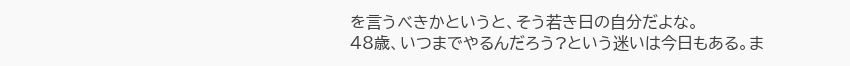を言うべきかというと、そう若き日の自分だよな。
48歳、いつまでやるんだろう?という迷いは今日もある。ま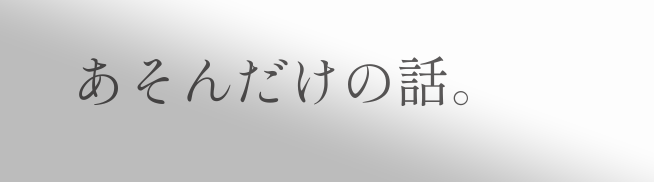あそんだけの話。